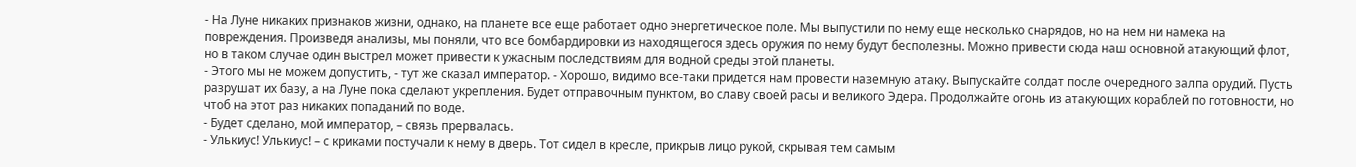- На Луне никаких признаков жизни, однако, на планете все еще работает одно энергетическое поле. Мы выпустили по нему еще несколько снарядов, но на нем ни намека на повреждения. Произведя анализы, мы поняли, что все бомбардировки из находящегося здесь оружия по нему будут бесполезны. Можно привести сюда наш основной атакующий флот, но в таком случае один выстрел может привести к ужасным последствиям для водной среды этой планеты.
- Этого мы не можем допустить, - тут же сказал император. - Хорошо, видимо все-таки придется нам провести наземную атаку. Выпускайте солдат после очередного залпа орудий. Пусть разрушат их базу, а на Луне пока сделают укрепления. Будет отправочным пунктом, во славу своей расы и великого Эдера. Продолжайте огонь из атакующих кораблей по готовности, но чтоб на этот раз никаких попаданий по воде.
- Будет сделано, мой император, – связь прервалась.
- Улькиус! Улькиус! – с криками постучали к нему в дверь. Тот сидел в кресле, прикрыв лицо рукой, скрывая тем самым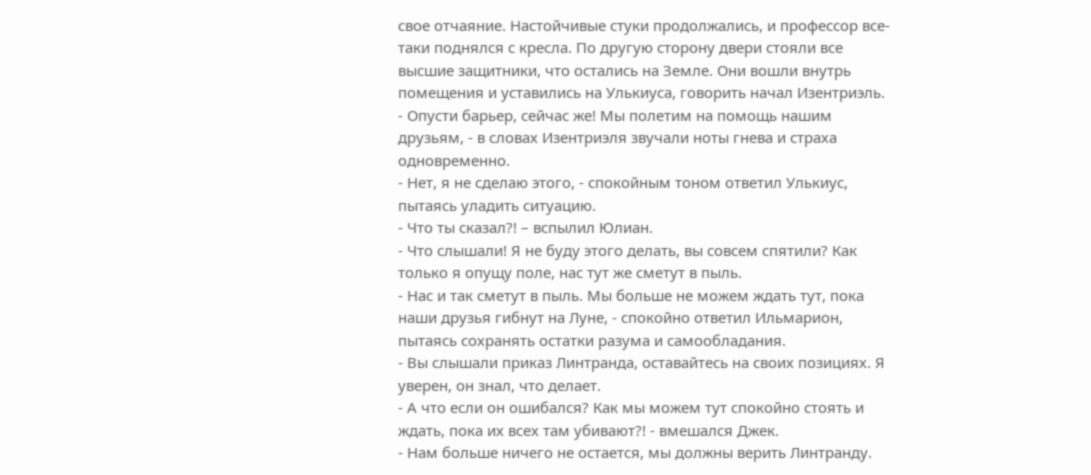свое отчаяние. Настойчивые стуки продолжались, и профессор все-таки поднялся с кресла. По другую сторону двери стояли все высшие защитники, что остались на Земле. Они вошли внутрь помещения и уставились на Улькиуса, говорить начал Изентриэль.
- Опусти барьер, сейчас же! Мы полетим на помощь нашим друзьям, - в словах Изентриэля звучали ноты гнева и страха одновременно.
- Нет, я не сделаю этого, - спокойным тоном ответил Улькиус, пытаясь уладить ситуацию.
- Что ты сказал?! – вспылил Юлиан.
- Что слышали! Я не буду этого делать, вы совсем спятили? Как только я опущу поле, нас тут же сметут в пыль.
- Нас и так сметут в пыль. Мы больше не можем ждать тут, пока наши друзья гибнут на Луне, - спокойно ответил Ильмарион, пытаясь сохранять остатки разума и самообладания.
- Вы слышали приказ Линтранда, оставайтесь на своих позициях. Я уверен, он знал, что делает.
- А что если он ошибался? Как мы можем тут спокойно стоять и ждать, пока их всех там убивают?! - вмешался Джек.
- Нам больше ничего не остается, мы должны верить Линтранду.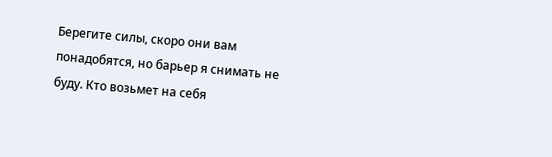Берегите силы, скоро они вам понадобятся, но барьер я снимать не буду. Кто возьмет на себя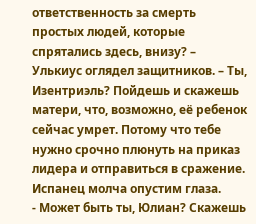ответственность за смерть простых людей, которые спрятались здесь, внизу? – Улькиус оглядел защитников. – Ты, Изентриэль? Пойдешь и скажешь матери, что, возможно, её ребенок сейчас умрет. Потому что тебе нужно срочно плюнуть на приказ лидера и отправиться в сражение.
Испанец молча опустим глаза.
- Может быть ты, Юлиан? Скажешь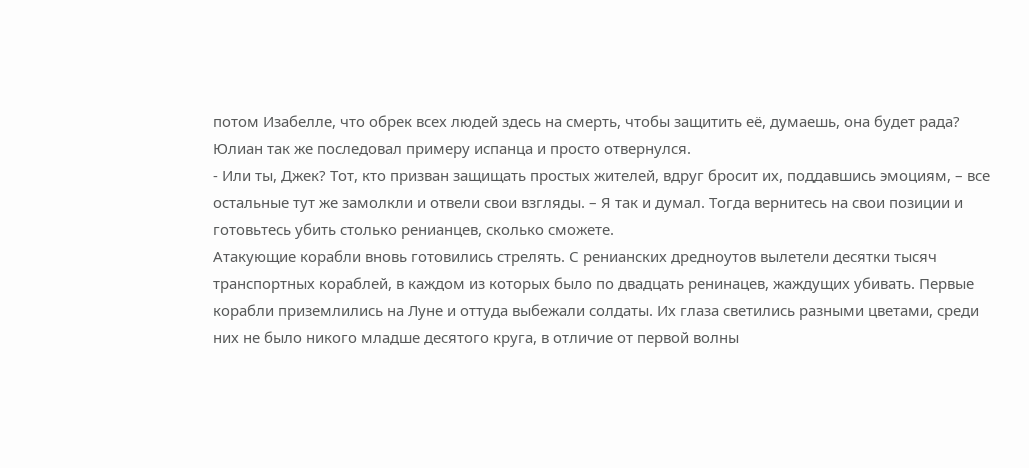потом Изабелле, что обрек всех людей здесь на смерть, чтобы защитить её, думаешь, она будет рада?
Юлиан так же последовал примеру испанца и просто отвернулся.
- Или ты, Джек? Тот, кто призван защищать простых жителей, вдруг бросит их, поддавшись эмоциям, – все остальные тут же замолкли и отвели свои взгляды. – Я так и думал. Тогда вернитесь на свои позиции и готовьтесь убить столько ренианцев, сколько сможете.
Атакующие корабли вновь готовились стрелять. С ренианских дредноутов вылетели десятки тысяч транспортных кораблей, в каждом из которых было по двадцать ренинацев, жаждущих убивать. Первые корабли приземлились на Луне и оттуда выбежали солдаты. Их глаза светились разными цветами, среди них не было никого младше десятого круга, в отличие от первой волны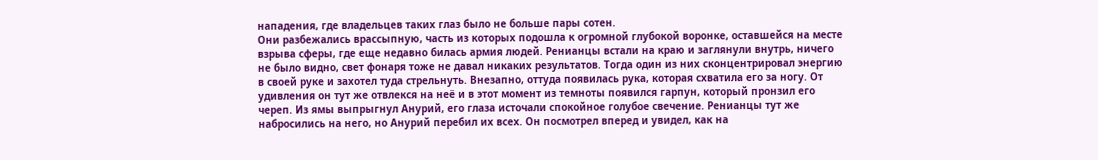нападения, где владельцев таких глаз было не больше пары сотен.
Они разбежались врассыпную, часть из которых подошла к огромной глубокой воронке, оставшейся на месте взрыва сферы, где еще недавно билась армия людей. Ренианцы встали на краю и заглянули внутрь, ничего не было видно, свет фонаря тоже не давал никаких результатов. Тогда один из них сконцентрировал энергию в своей руке и захотел туда стрельнуть. Внезапно, оттуда появилась рука, которая схватила его за ногу. От удивления он тут же отвлекся на неё и в этот момент из темноты появился гарпун, который пронзил его череп. Из ямы выпрыгнул Анурий, его глаза источали спокойное голубое свечение. Ренианцы тут же набросились на него, но Анурий перебил их всех. Он посмотрел вперед и увидел, как на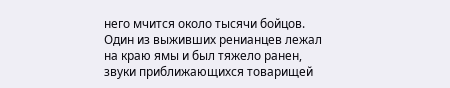него мчится около тысячи бойцов.
Один из выживших ренианцев лежал на краю ямы и был тяжело ранен, звуки приближающихся товарищей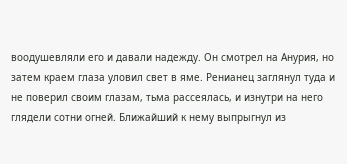воодушевляли его и давали надежду. Он смотрел на Анурия, но затем краем глаза уловил свет в яме. Ренианец заглянул туда и не поверил своим глазам, тьма рассеялась, и изнутри на него глядели сотни огней. Ближайший к нему выпрыгнул из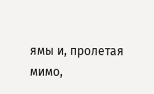ямы и, пролетая мимо,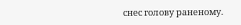снес голову раненому.